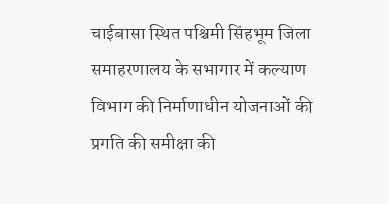चाईबासा स्थित पश्चिमी सिंहभूम जिला समाहरणालय के सभागार में कल्याण विभाग की निर्माणाधीन योजनाओं की प्रगति की समीक्षा की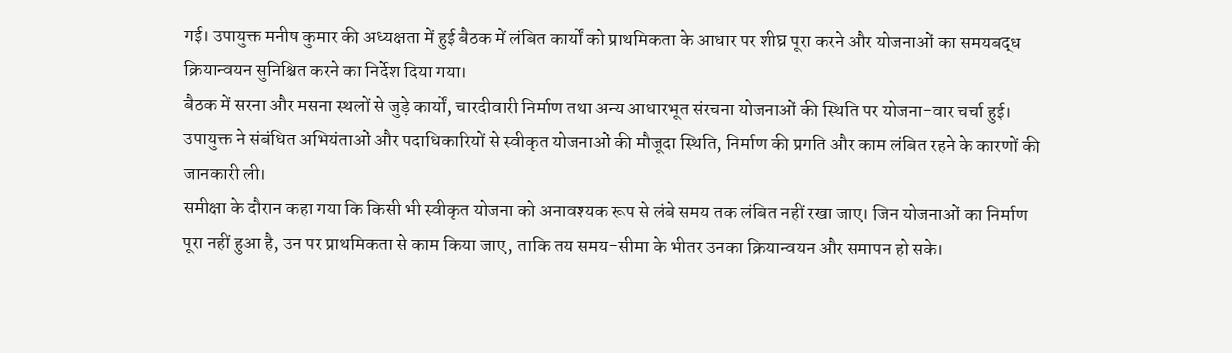गई। उपायुक्त मनीष कुमार की अध्यक्षता में हुई बैठक में लंबित कार्यों को प्राथमिकता के आधार पर शीघ्र पूरा करने और योजनाओं का समयबद्ध क्रियान्वयन सुनिश्चित करने का निर्देश दिया गया।
बैठक में सरना और मसना स्थलों से जुड़े कार्यों, चारदीवारी निर्माण तथा अन्य आधारभूत संरचना योजनाओं की स्थिति पर योजना-वार चर्चा हुई। उपायुक्त ने संबंधित अभियंताओं और पदाधिकारियों से स्वीकृत योजनाओं की मौजूदा स्थिति, निर्माण की प्रगति और काम लंबित रहने के कारणों की जानकारी ली।
समीक्षा के दौरान कहा गया कि किसी भी स्वीकृत योजना को अनावश्यक रूप से लंबे समय तक लंबित नहीं रखा जाए। जिन योजनाओं का निर्माण पूरा नहीं हुआ है, उन पर प्राथमिकता से काम किया जाए, ताकि तय समय-सीमा के भीतर उनका क्रियान्वयन और समापन हो सके।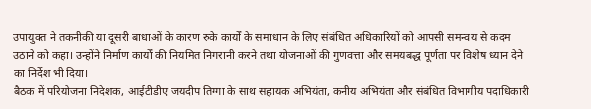उपायुक्त ने तकनीकी या दूसरी बाधाओं के कारण रुके कार्यों के समाधान के लिए संबंधित अधिकारियों को आपसी समन्वय से कदम उठाने को कहा। उन्होंने निर्माण कार्यों की नियमित निगरानी करने तथा योजनाओं की गुणवत्ता और समयबद्ध पूर्णता पर विशेष ध्यान देने का निर्देश भी दिया।
बैठक में परियोजना निदेशक, आईटीडीए जयदीप तिग्गा के साथ सहायक अभियंता, कनीय अभियंता और संबंधित विभागीय पदाधिकारी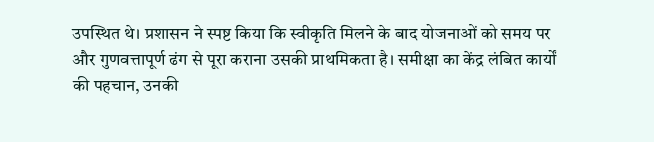उपस्थित थे। प्रशासन ने स्पष्ट किया कि स्वीकृति मिलने के बाद योजनाओं को समय पर और गुणवत्तापूर्ण ढंग से पूरा कराना उसकी प्राथमिकता है। समीक्षा का केंद्र लंबित कार्यों की पहचान, उनकी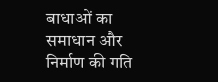बाधाओं का समाधान और निर्माण की गति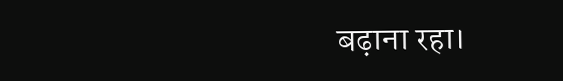बढ़ाना रहा।